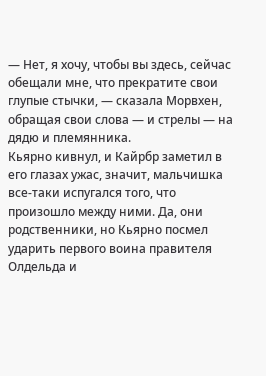— Нет, я хочу, чтобы вы здесь, сейчас обещали мне, что прекратите свои глупые стычки, — сказала Морвхен, обращая свои слова — и стрелы — на дядю и племянника.
Кьярно кивнул, и Кайрбр заметил в его глазах ужас, значит, мальчишка все-таки испугался того, что произошло между ними. Да, они родственники, но Кьярно посмел ударить первого воина правителя Олдельда и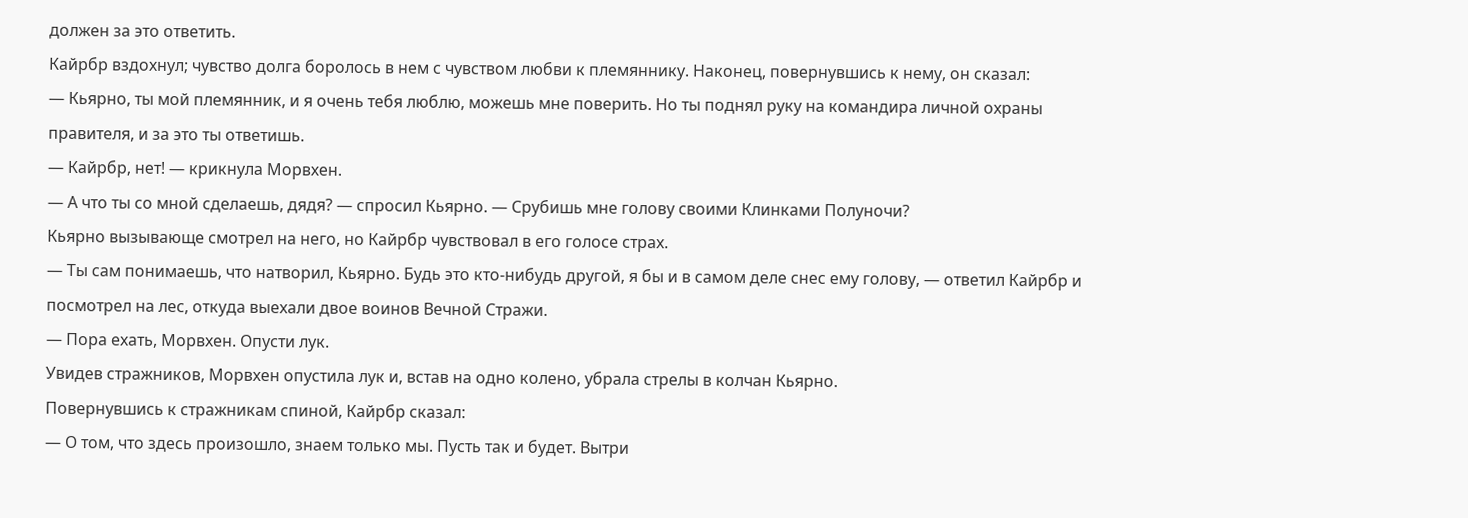должен за это ответить.
Кайрбр вздохнул; чувство долга боролось в нем с чувством любви к племяннику. Наконец, повернувшись к нему, он сказал:
— Кьярно, ты мой племянник, и я очень тебя люблю, можешь мне поверить. Но ты поднял руку на командира личной охраны правителя, и за это ты ответишь.
— Кайрбр, нет! — крикнула Морвхен.
— А что ты со мной сделаешь, дядя? — спросил Кьярно. — Срубишь мне голову своими Клинками Полуночи?
Кьярно вызывающе смотрел на него, но Кайрбр чувствовал в его голосе страх.
— Ты сам понимаешь, что натворил, Кьярно. Будь это кто-нибудь другой, я бы и в самом деле снес ему голову, — ответил Кайрбр и посмотрел на лес, откуда выехали двое воинов Вечной Стражи.
— Пора ехать, Морвхен. Опусти лук.
Увидев стражников, Морвхен опустила лук и, встав на одно колено, убрала стрелы в колчан Кьярно.
Повернувшись к стражникам спиной, Кайрбр сказал:
— О том, что здесь произошло, знаем только мы. Пусть так и будет. Вытри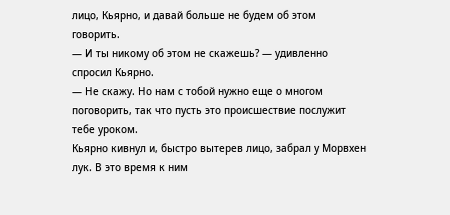лицо, Кьярно, и давай больше не будем об этом говорить.
— И ты никому об этом не скажешь? — удивленно спросил Кьярно.
— Не скажу. Но нам с тобой нужно еще о многом поговорить, так что пусть это происшествие послужит тебе уроком.
Кьярно кивнул и, быстро вытерев лицо, забрал у Морвхен лук. В это время к ним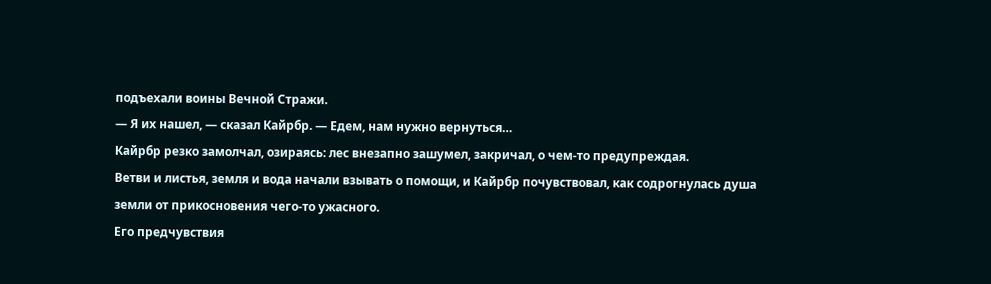подъехали воины Вечной Стражи.
— Я их нашел, — сказал Кайрбр. — Едем, нам нужно вернуться…
Кайрбр резко замолчал, озираясь: лес внезапно зашумел, закричал, о чем-то предупреждая.
Ветви и листья, земля и вода начали взывать о помощи, и Кайрбр почувствовал, как содрогнулась душа земли от прикосновения чего-то ужасного.
Его предчувствия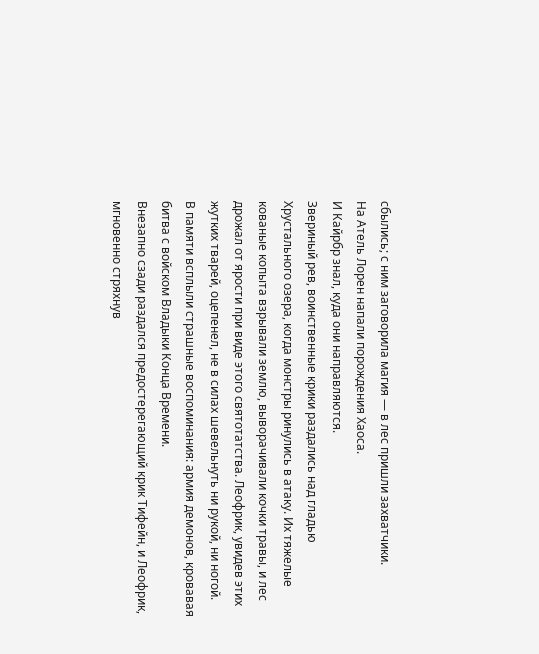сбылись; с ним заговорила магия — в лес пришли захватчики.
На Атель Лорен напали порождения Хаоса.
И Кайрбр знал, куда они направляются.
Звериный рев, воинственные крики раздались над гладью Хрустального озера, когда монстры ринулись в атаку. Их тяжелые кованые копыта взрывали землю, выворачивали кочки травы, и лес дрожал от ярости при виде этого святотатства. Леофрик, увидев этих жутких тварей, оцепенел, не в силах шевельнуть ни рукой, ни ногой.
В памяти всплыли страшные воспоминания: армия демонов, кровавая битва с войском Владыки Конца Времени.
Внезапно сзади раздался предостерегающий крик Тифейн, и Леофрик, мгновенно стряхнув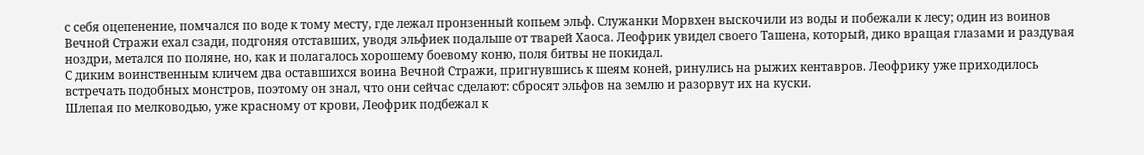с себя оцепенение, помчался по воде к тому месту, где лежал пронзенный копьем эльф. Служанки Морвхен выскочили из воды и побежали к лесу; один из воинов Вечной Стражи ехал сзади, подгоняя отставших, уводя эльфиек подальше от тварей Хаоса. Леофрик увидел своего Ташена, который, дико вращая глазами и раздувая ноздри, метался по поляне, но, как и полагалось хорошему боевому коню, поля битвы не покидал.
С диким воинственным кличем два оставшихся воина Вечной Стражи, пригнувшись к шеям коней, ринулись на рыжих кентавров. Леофрику уже приходилось встречать подобных монстров, поэтому он знал, что они сейчас сделают: сбросят эльфов на землю и разорвут их на куски.
Шлепая по мелководью, уже красному от крови, Леофрик подбежал к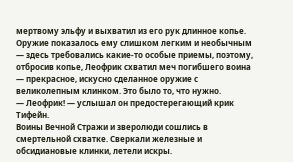мертвому эльфу и выхватил из его рук длинное копье. Оружие показалось ему слишком легким и необычным — здесь требовались какие-то особые приемы, поэтому, отбросив копье, Леофрик схватил меч погибшего воина — прекрасное, искусно сделанное оружие с великолепным клинком. Это было то, что нужно.
— Леофрик! — услышал он предостерегающий крик Тифейн.
Воины Вечной Стражи и зверолюди сошлись в смертельной схватке. Сверкали железные и обсидиановые клинки, летели искры.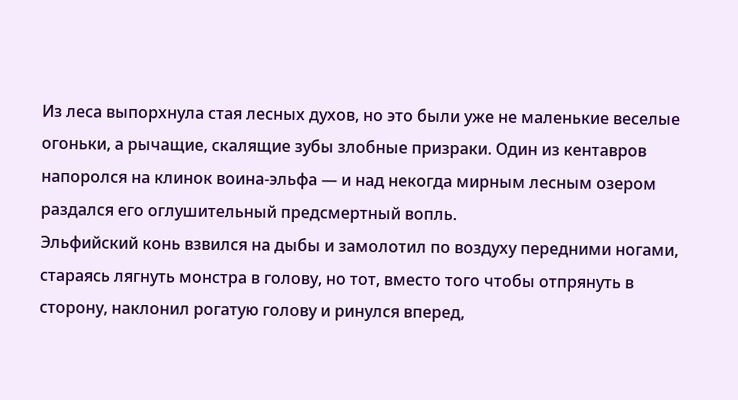Из леса выпорхнула стая лесных духов, но это были уже не маленькие веселые огоньки, а рычащие, скалящие зубы злобные призраки. Один из кентавров напоролся на клинок воина-эльфа — и над некогда мирным лесным озером раздался его оглушительный предсмертный вопль.
Эльфийский конь взвился на дыбы и замолотил по воздуху передними ногами, стараясь лягнуть монстра в голову, но тот, вместо того чтобы отпрянуть в сторону, наклонил рогатую голову и ринулся вперед,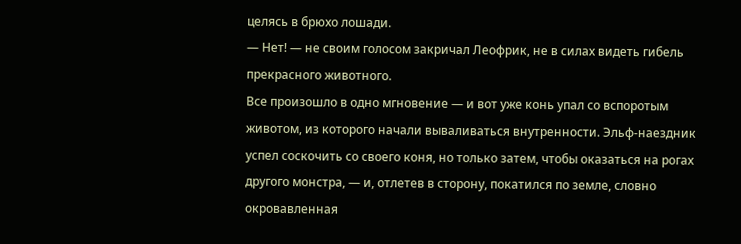целясь в брюхо лошади.
— Нет! — не своим голосом закричал Леофрик, не в силах видеть гибель прекрасного животного.
Все произошло в одно мгновение — и вот уже конь упал со вспоротым животом, из которого начали вываливаться внутренности. Эльф-наездник успел соскочить со своего коня, но только затем, чтобы оказаться на рогах другого монстра, — и, отлетев в сторону, покатился по земле, словно окровавленная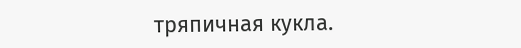тряпичная кукла.